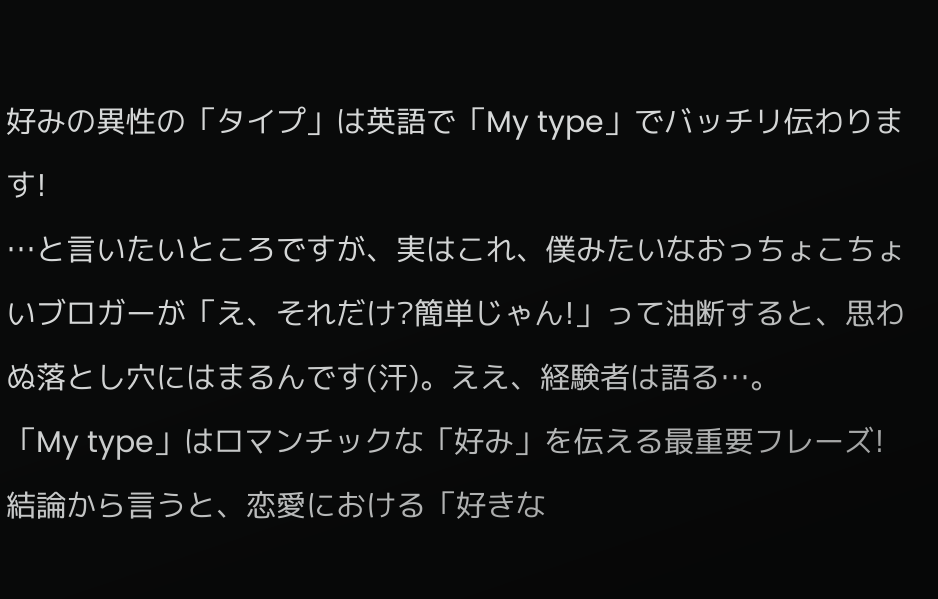好みの異性の「タイプ」は英語で「My type」でバッチリ伝わります!
…と言いたいところですが、実はこれ、僕みたいなおっちょこちょいブロガーが「え、それだけ?簡単じゃん!」って油断すると、思わぬ落とし穴にはまるんです(汗)。ええ、経験者は語る…。
「My type」はロマンチックな「好み」を伝える最重要フレーズ!
結論から言うと、恋愛における「好きな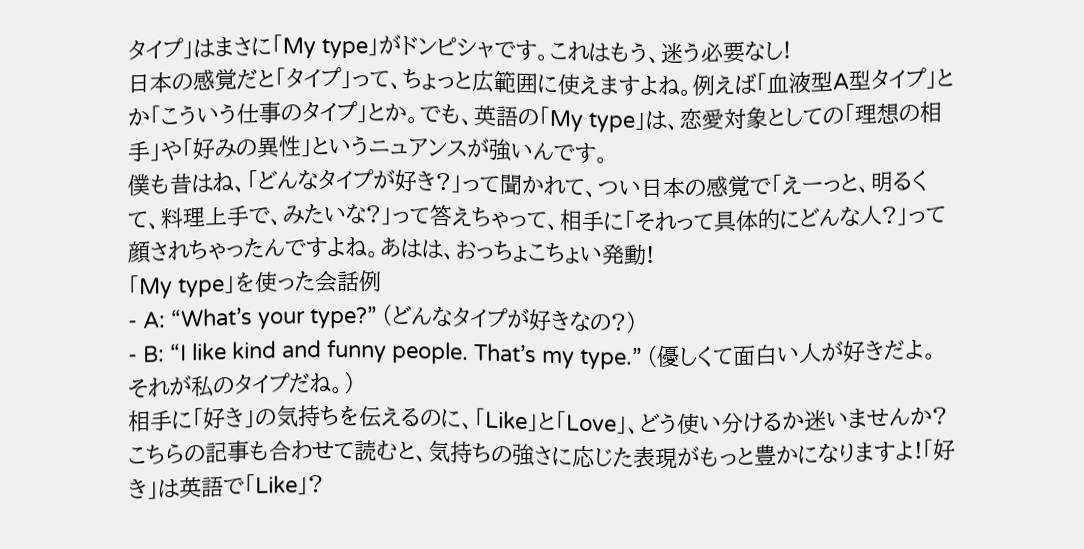タイプ」はまさに「My type」がドンピシャです。これはもう、迷う必要なし!
日本の感覚だと「タイプ」って、ちょっと広範囲に使えますよね。例えば「血液型A型タイプ」とか「こういう仕事のタイプ」とか。でも、英語の「My type」は、恋愛対象としての「理想の相手」や「好みの異性」というニュアンスが強いんです。
僕も昔はね、「どんなタイプが好き?」って聞かれて、つい日本の感覚で「えーっと、明るくて、料理上手で、みたいな?」って答えちゃって、相手に「それって具体的にどんな人?」って顔されちゃったんですよね。あはは、おっちょこちょい発動!
「My type」を使った会話例
- A: “What’s your type?” (どんなタイプが好きなの?)
- B: “I like kind and funny people. That’s my type.” (優しくて面白い人が好きだよ。それが私のタイプだね。)
相手に「好き」の気持ちを伝えるのに、「Like」と「Love」、どう使い分けるか迷いませんか?こちらの記事も合わせて読むと、気持ちの強さに応じた表現がもっと豊かになりますよ!「好き」は英語で「Like」?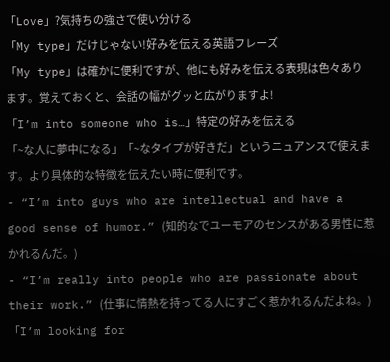「Love」?気持ちの強さで使い分ける
「My type」だけじゃない!好みを伝える英語フレーズ
「My type」は確かに便利ですが、他にも好みを伝える表現は色々あります。覚えておくと、会話の幅がグッと広がりますよ!
「I’m into someone who is…」特定の好みを伝える
「~な人に夢中になる」「~なタイプが好きだ」というニュアンスで使えます。より具体的な特徴を伝えたい時に便利です。
- “I’m into guys who are intellectual and have a good sense of humor.” (知的なでユーモアのセンスがある男性に惹かれるんだ。)
- “I’m really into people who are passionate about their work.” (仕事に情熱を持ってる人にすごく惹かれるんだよね。)
「I’m looking for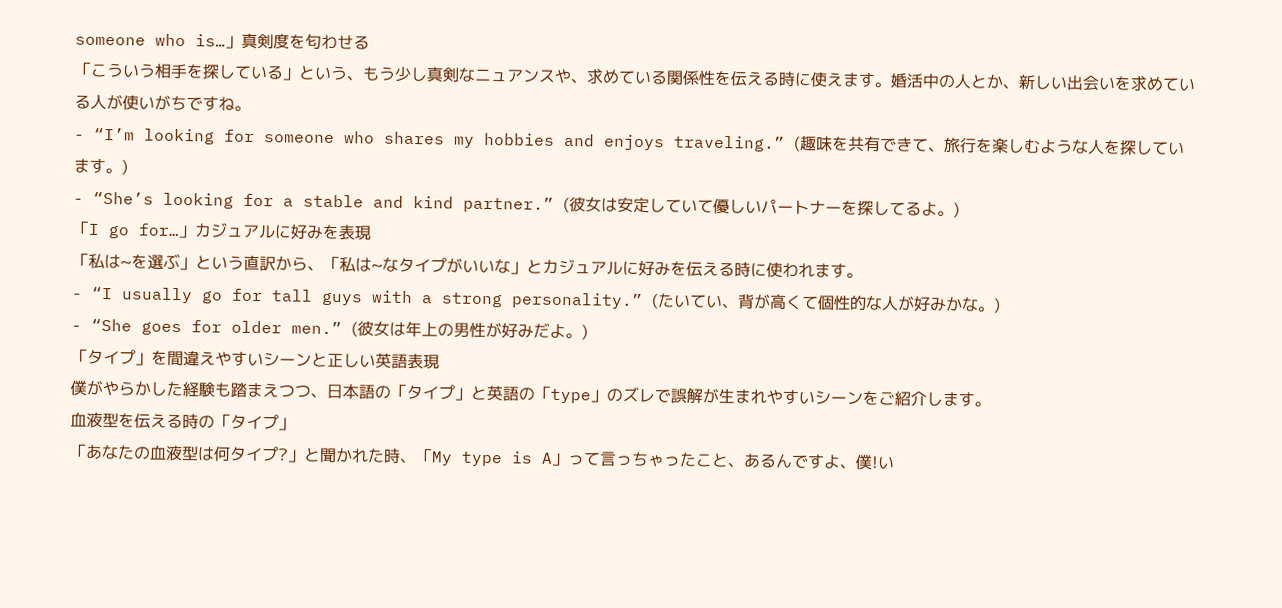someone who is…」真剣度を匂わせる
「こういう相手を探している」という、もう少し真剣なニュアンスや、求めている関係性を伝える時に使えます。婚活中の人とか、新しい出会いを求めている人が使いがちですね。
- “I’m looking for someone who shares my hobbies and enjoys traveling.” (趣味を共有できて、旅行を楽しむような人を探しています。)
- “She’s looking for a stable and kind partner.” (彼女は安定していて優しいパートナーを探してるよ。)
「I go for…」カジュアルに好みを表現
「私は~を選ぶ」という直訳から、「私は~なタイプがいいな」とカジュアルに好みを伝える時に使われます。
- “I usually go for tall guys with a strong personality.” (たいてい、背が高くて個性的な人が好みかな。)
- “She goes for older men.” (彼女は年上の男性が好みだよ。)
「タイプ」を間違えやすいシーンと正しい英語表現
僕がやらかした経験も踏まえつつ、日本語の「タイプ」と英語の「type」のズレで誤解が生まれやすいシーンをご紹介します。
血液型を伝える時の「タイプ」
「あなたの血液型は何タイプ?」と聞かれた時、「My type is A」って言っちゃったこと、あるんですよ、僕!い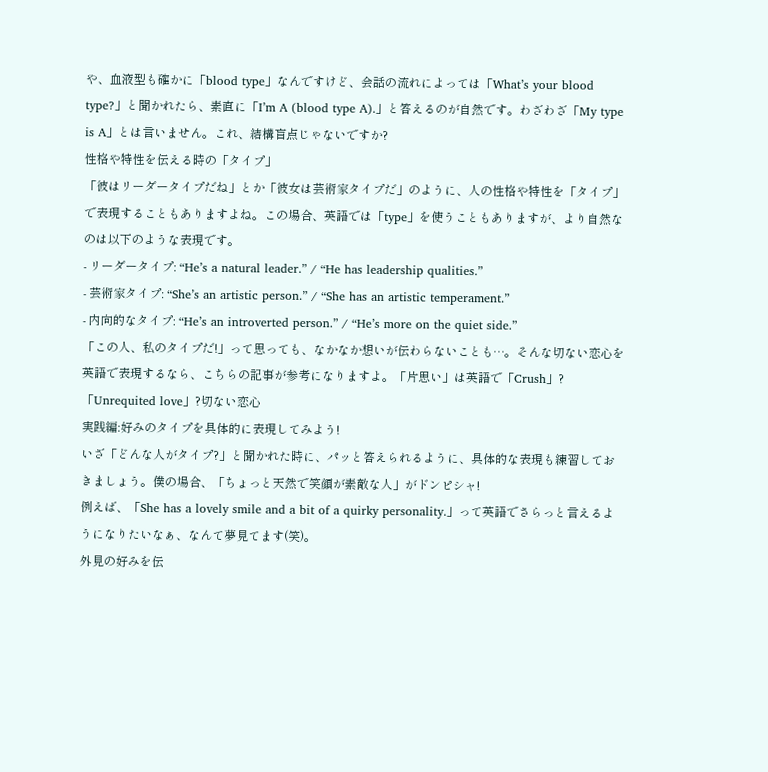や、血液型も確かに「blood type」なんですけど、会話の流れによっては「What’s your blood type?」と聞かれたら、素直に「I’m A (blood type A).」と答えるのが自然です。わざわざ「My type is A」とは言いません。これ、結構盲点じゃないですか?
性格や特性を伝える時の「タイプ」
「彼はリーダータイプだね」とか「彼女は芸術家タイプだ」のように、人の性格や特性を「タイプ」で表現することもありますよね。この場合、英語では「type」を使うこともありますが、より自然なのは以下のような表現です。
- リーダータイプ: “He’s a natural leader.” / “He has leadership qualities.”
- 芸術家タイプ: “She’s an artistic person.” / “She has an artistic temperament.”
- 内向的なタイプ: “He’s an introverted person.” / “He’s more on the quiet side.”
「この人、私のタイプだ!」って思っても、なかなか想いが伝わらないことも…。そんな切ない恋心を英語で表現するなら、こちらの記事が参考になりますよ。「片思い」は英語で「Crush」?「Unrequited love」?切ない恋心
実践編:好みのタイプを具体的に表現してみよう!
いざ「どんな人がタイプ?」と聞かれた時に、パッと答えられるように、具体的な表現も練習しておきましょう。僕の場合、「ちょっと天然で笑顔が素敵な人」がドンピシャ!
例えば、「She has a lovely smile and a bit of a quirky personality.」って英語でさらっと言えるようになりたいなぁ、なんて夢見てます(笑)。
外見の好みを伝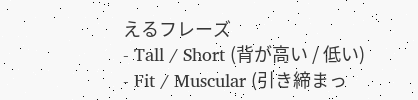えるフレーズ
- Tall / Short (背が高い / 低い)
- Fit / Muscular (引き締まっ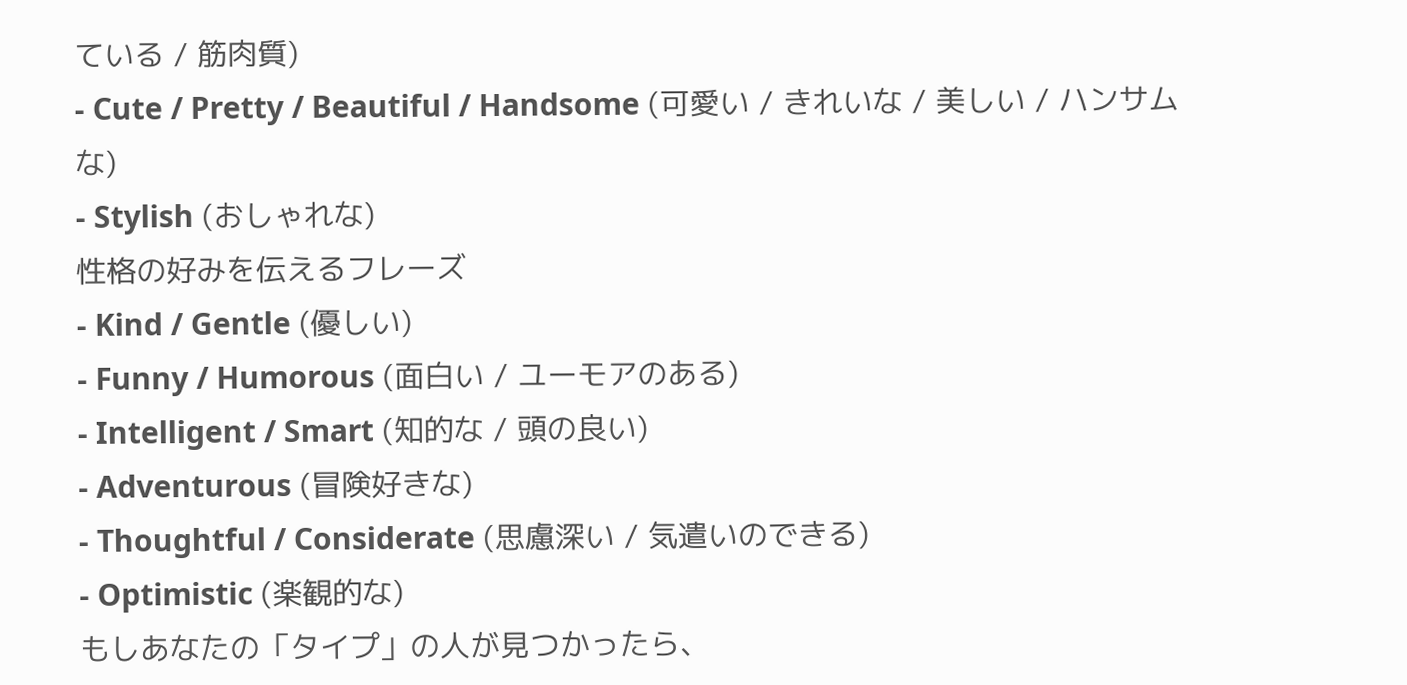ている / 筋肉質)
- Cute / Pretty / Beautiful / Handsome (可愛い / きれいな / 美しい / ハンサムな)
- Stylish (おしゃれな)
性格の好みを伝えるフレーズ
- Kind / Gentle (優しい)
- Funny / Humorous (面白い / ユーモアのある)
- Intelligent / Smart (知的な / 頭の良い)
- Adventurous (冒険好きな)
- Thoughtful / Considerate (思慮深い / 気遣いのできる)
- Optimistic (楽観的な)
もしあなたの「タイプ」の人が見つかったら、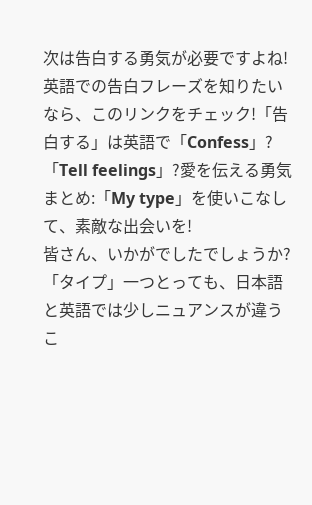次は告白する勇気が必要ですよね!英語での告白フレーズを知りたいなら、このリンクをチェック!「告白する」は英語で「Confess」?「Tell feelings」?愛を伝える勇気
まとめ:「My type」を使いこなして、素敵な出会いを!
皆さん、いかがでしたでしょうか?「タイプ」一つとっても、日本語と英語では少しニュアンスが違うこ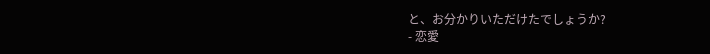と、お分かりいただけたでしょうか?
- 恋愛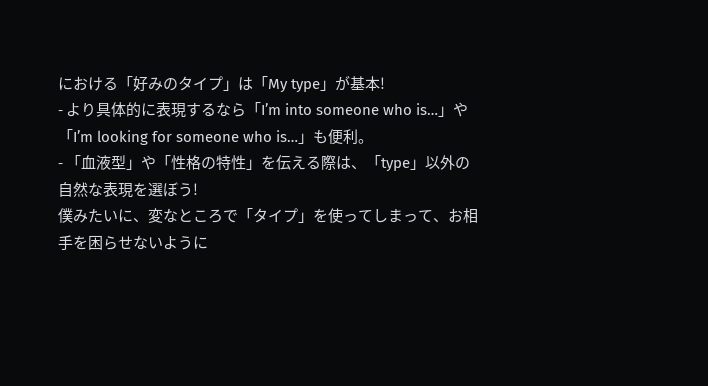における「好みのタイプ」は「My type」が基本!
- より具体的に表現するなら「I’m into someone who is…」や「I’m looking for someone who is…」も便利。
- 「血液型」や「性格の特性」を伝える際は、「type」以外の自然な表現を選ぼう!
僕みたいに、変なところで「タイプ」を使ってしまって、お相手を困らせないように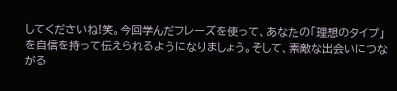してくださいね!笑。今回学んだフレーズを使って、あなたの「理想のタイプ」を自信を持って伝えられるようになりましょう。そして、素敵な出会いにつながる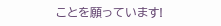ことを願っています!